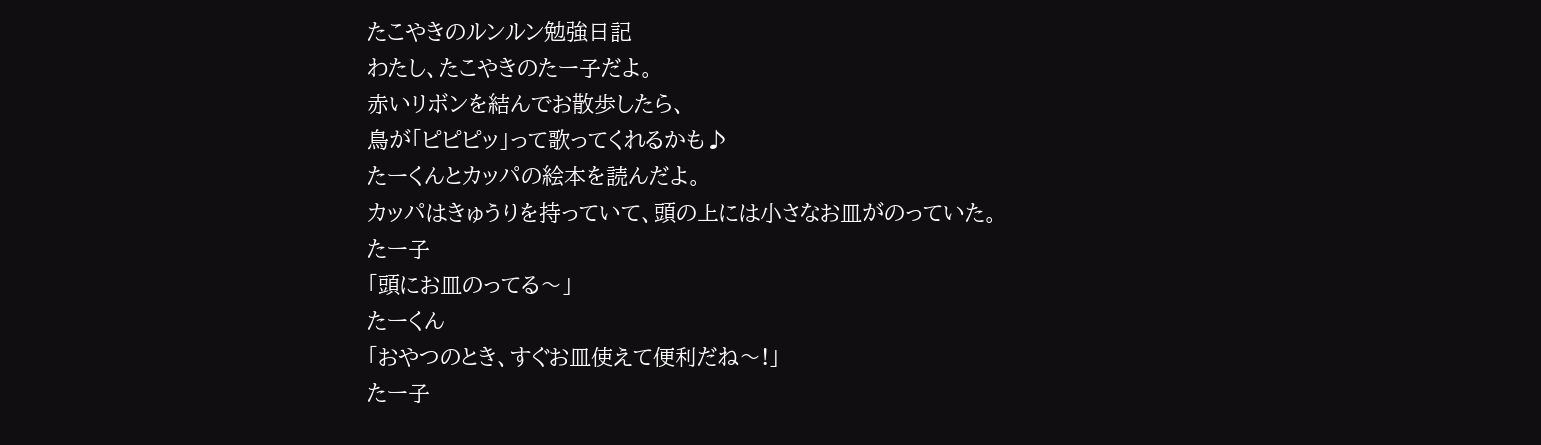たこやきのルンルン勉強日記
わたし、たこやきのたー子だよ。
赤いリボンを結んでお散歩したら、
鳥が「ピピピッ」って歌ってくれるかも♪
たーくんとカッパの絵本を読んだよ。
カッパはきゅうりを持っていて、頭の上には小さなお皿がのっていた。
たー子
「頭にお皿のってる〜」
たーくん
「おやつのとき、すぐお皿使えて便利だね〜!」
たー子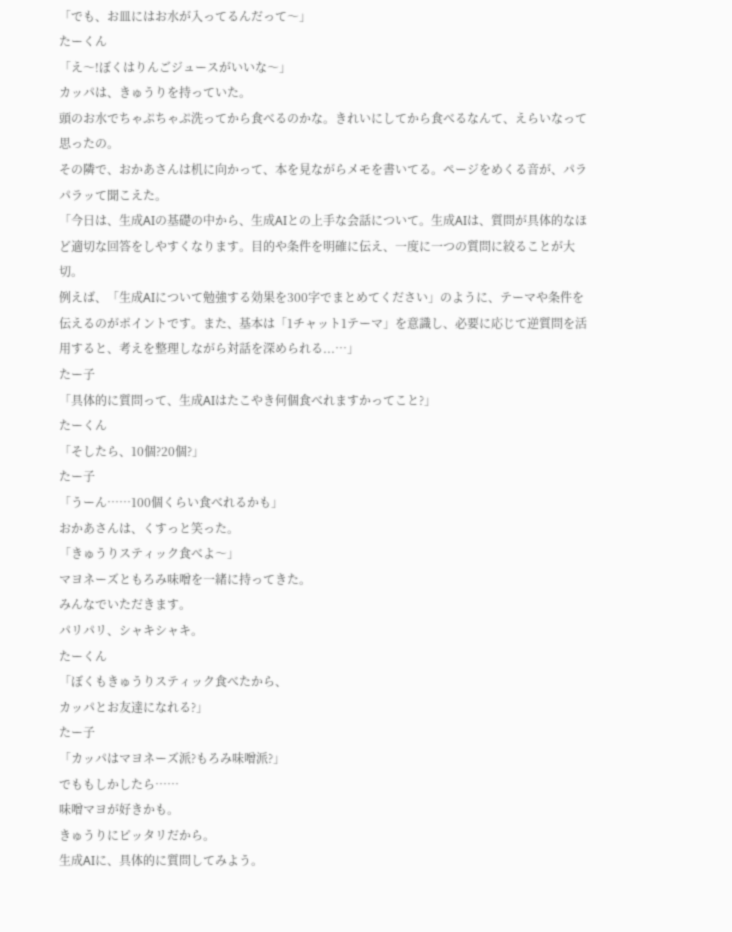「でも、お皿にはお水が入ってるんだって〜」
たーくん
「え〜!ぼくはりんごジュースがいいな〜」
カッパは、きゅうりを持っていた。
頭のお水でちゃぷちゃぷ洗ってから食べるのかな。きれいにしてから食べるなんて、えらいなって思ったの。
その隣で、おかあさんは机に向かって、本を見ながらメモを書いてる。ページをめくる音が、パラパラッて聞こえた。
「今日は、生成AIの基礎の中から、生成AIとの上手な会話について。生成AIは、質問が具体的なほど適切な回答をしやすくなります。目的や条件を明確に伝え、一度に一つの質問に絞ることが大切。
例えば、「生成AIについて勉強する効果を300字でまとめてください」のように、テーマや条件を伝えるのがポイントです。また、基本は「1チャット1テーマ」を意識し、必要に応じて逆質問を活用すると、考えを整理しながら対話を深められる...…」
たー子
「具体的に質問って、生成AIはたこやき何個食べれますかってこと?」
たーくん
「そしたら、10個?20個?」
たー子
「うーん……100個くらい食べれるかも」
おかあさんは、くすっと笑った。
「きゅうりスティック食べよ〜」
マヨネーズともろみ味噌を一緒に持ってきた。
みんなでいただきます。
パリパリ、シャキシャキ。
たーくん
「ぼくもきゅうりスティック食べたから、
カッパとお友達になれる?」
たー子
「カッパはマヨネーズ派?もろみ味噌派?」
でももしかしたら……
味噌マヨが好きかも。
きゅうりにピッタリだから。
生成AIに、具体的に質問してみよう。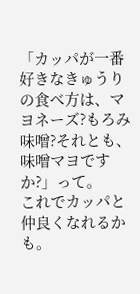「カッパが一番好きなきゅうりの食べ方は、マヨネーズ?もろみ味噌?それとも、味噌マヨですか?」って。
これでカッパと仲良くなれるかも。